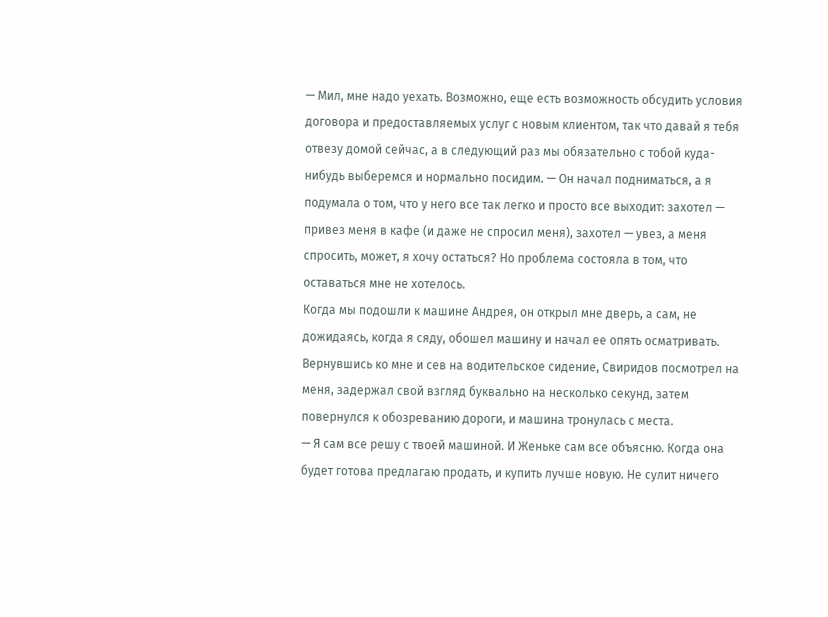— Мил, мне надо уехать. Возможно, еще есть возможность обсудить условия договора и предоставляемых услуг с новым клиентом, так что давай я тебя отвезу домой сейчас, а в следующий раз мы обязательно с тобой куда-нибудь выберемся и нормально посидим. — Он начал подниматься, а я подумала о том, что у него все так легко и просто все выходит: захотел — привез меня в кафе (и даже не спросил меня), захотел — увез, а меня спросить, может, я хочу остаться? Но проблема состояла в том, что оставаться мне не хотелось.
Когда мы подошли к машине Андрея, он открыл мне дверь, а сам, не дожидаясь, когда я сяду, обошел машину и начал ее опять осматривать. Вернувшись ко мне и сев на водительское сидение, Свиридов посмотрел на меня, задержал свой взгляд буквально на несколько секунд, затем повернулся к обозреванию дороги, и машина тронулась с места.
— Я сам все решу с твоей машиной. И Женьке сам все объясню. Когда она будет готова предлагаю продать, и купить лучше новую. Не сулит ничего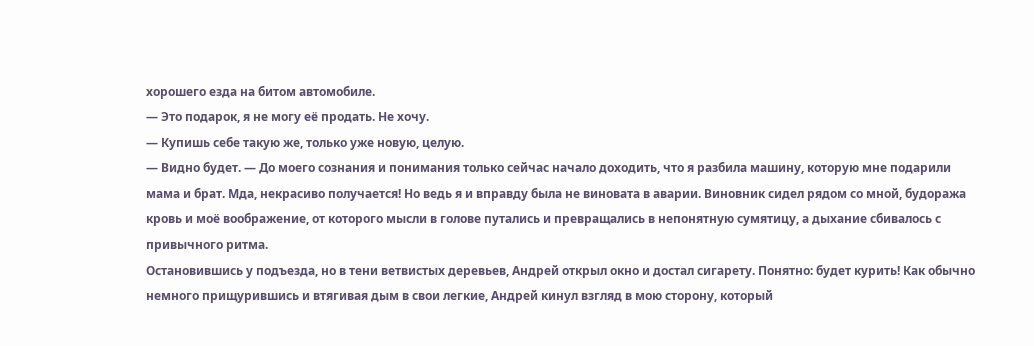хорошего езда на битом автомобиле.
— Это подарок, я не могу её продать. Не хочу.
— Купишь себе такую же, только уже новую, целую.
— Видно будет. — До моего сознания и понимания только сейчас начало доходить, что я разбила машину, которую мне подарили мама и брат. Мда, некрасиво получается! Но ведь я и вправду была не виновата в аварии. Виновник сидел рядом со мной, будоража кровь и моё воображение, от которого мысли в голове путались и превращались в непонятную сумятицу, а дыхание сбивалось с привычного ритма.
Остановившись у подъезда, но в тени ветвистых деревьев, Андрей открыл окно и достал сигарету. Понятно: будет курить! Как обычно немного прищурившись и втягивая дым в свои легкие, Андрей кинул взгляд в мою сторону, который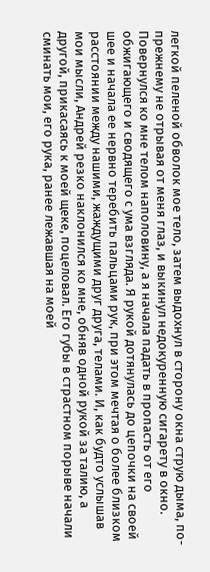легкой пеленой обволок мое тело, затем выдохнул в сторону окна струю дыма, по-прежнему не отрывая от меня глаз, и выкинул недокуренную сигарету в окно. Повернулся ко мне телом наполовину, а я начала падать в пропасть от его обжигающего и сводящего с ума взгляда. Я рукой дотянулась до цепочки на своей шее и начала ее нервно теребить пальцами рук, при этом мечтая о более близком расстоянии между нашими, жаждущими друг друга, телами. И, как будто услышав мои мысли, Андрей резко наклонился ко мне, обняв одной рукой за талию, а другой, прикасаясь к моей щеке, поцеловал. Его губы в страстном порыве начали сминать мои, его рука, ранее лежавшая на моей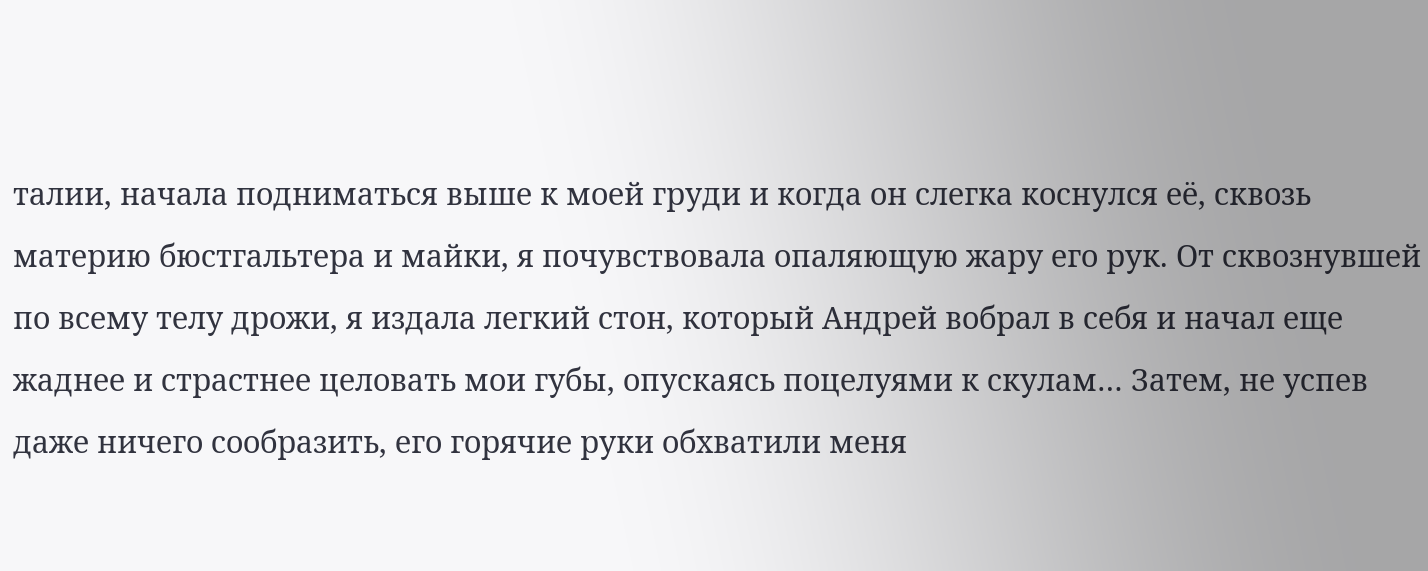талии, начала подниматься выше к моей груди и когда он слегка коснулся её, сквозь материю бюстгальтера и майки, я почувствовала опаляющую жару его рук. От сквознувшей по всему телу дрожи, я издала легкий стон, который Андрей вобрал в себя и начал еще жаднее и страстнее целовать мои губы, опускаясь поцелуями к скулам… Затем, не успев даже ничего сообразить, его горячие руки обхватили меня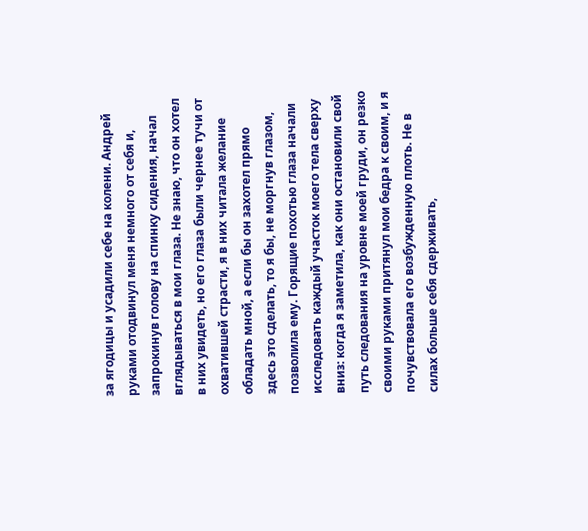за ягодицы и усадили себе на колени. Андрей руками отодвинул меня немного от себя и, запрокинув голову на спинку сидения, начал вглядываться в мои глаза. Не знаю, что он хотел в них увидеть, но его глаза были чернее тучи от охватившей страсти, я в них читала желание обладать мной, а если бы он захотел прямо здесь это сделать, то я бы, не моргнув глазом, позволила ему. Горящие похотью глаза начали исследовать каждый участок моего тела сверху вниз: когда я заметила, как они остановили свой путь следования на уровне моей груди, он резко своими руками притянул мои бедра к своим, и я почувствовала его возбужденную плоть. Не в силах больше себя сдерживать,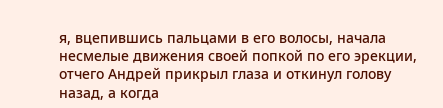я, вцепившись пальцами в его волосы, начала несмелые движения своей попкой по его эрекции, отчего Андрей прикрыл глаза и откинул голову назад, а когда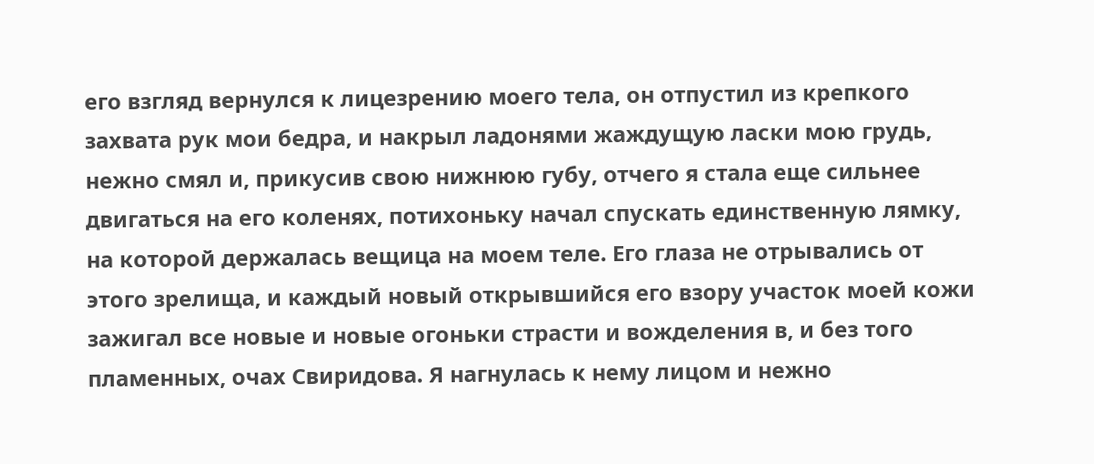его взгляд вернулся к лицезрению моего тела, он отпустил из крепкого захвата рук мои бедра, и накрыл ладонями жаждущую ласки мою грудь, нежно смял и, прикусив свою нижнюю губу, отчего я стала еще сильнее двигаться на его коленях, потихоньку начал спускать единственную лямку, на которой держалась вещица на моем теле. Его глаза не отрывались от этого зрелища, и каждый новый открывшийся его взору участок моей кожи зажигал все новые и новые огоньки страсти и вожделения в, и без того пламенных, очах Свиридова. Я нагнулась к нему лицом и нежно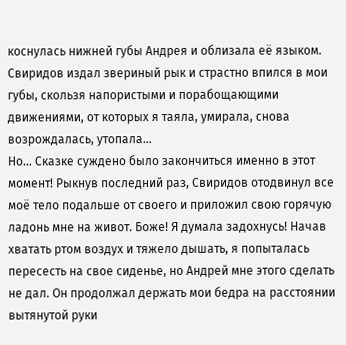коснулась нижней губы Андрея и облизала её языком. Свиридов издал звериный рык и страстно впился в мои губы, скользя напористыми и порабощающими движениями, от которых я таяла, умирала, снова возрождалась, утопала…
Но… Сказке суждено было закончиться именно в этот момент! Рыкнув последний раз, Свиридов отодвинул все моё тело подальше от своего и приложил свою горячую ладонь мне на живот. Боже! Я думала задохнусь! Начав хватать ртом воздух и тяжело дышать, я попыталась пересесть на свое сиденье, но Андрей мне этого сделать не дал. Он продолжал держать мои бедра на расстоянии вытянутой руки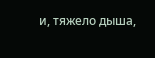и, тяжело дыша,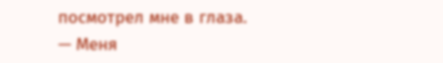посмотрел мне в глаза.
— Меня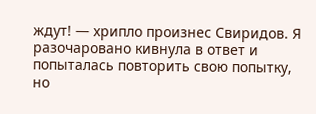ждут! — хрипло произнес Свиридов. Я разочаровано кивнула в ответ и попыталась повторить свою попытку, но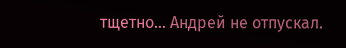тщетно… Андрей не отпускал.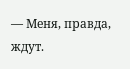— Меня, правда, ждут.